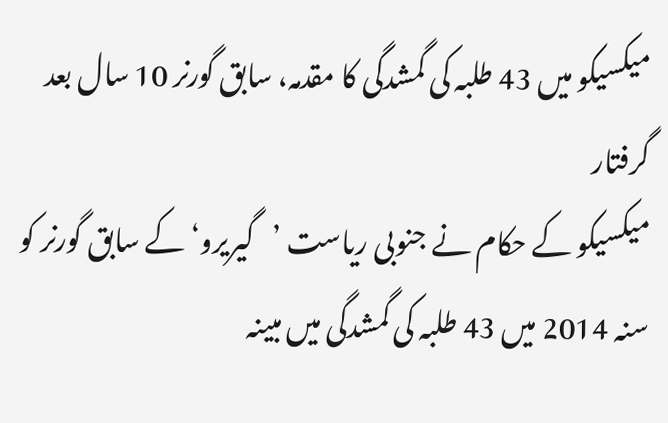میکسیکو میں 43 طلبہ کی گمشدگی کا مقدمہ، سابق گورنر 10 سال بعد گرفتار
میکسیکو کے حکام نے جنوبی ریاست ’گیریرو‘ کے سابق گورنر کو سنہ 2014 میں 43 طلبہ کی گمشدگی میں مبینہ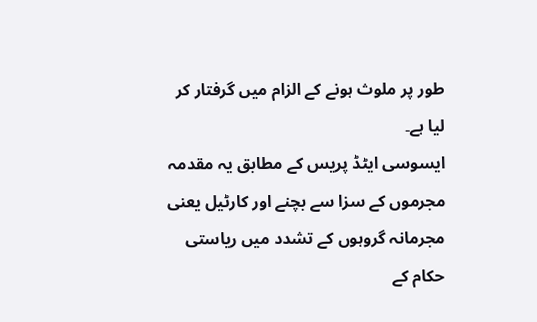طور پر ملوث ہونے کے الزام میں گرفتار کر لیا ہے۔
ایسوسی ایٹڈ پریس کے مطابق یہ مقدمہ مجرموں کے سزا سے بچنے اور کارٹیل یعنی مجرمانہ گروہوں کے تشدد میں ریاستی حکام کے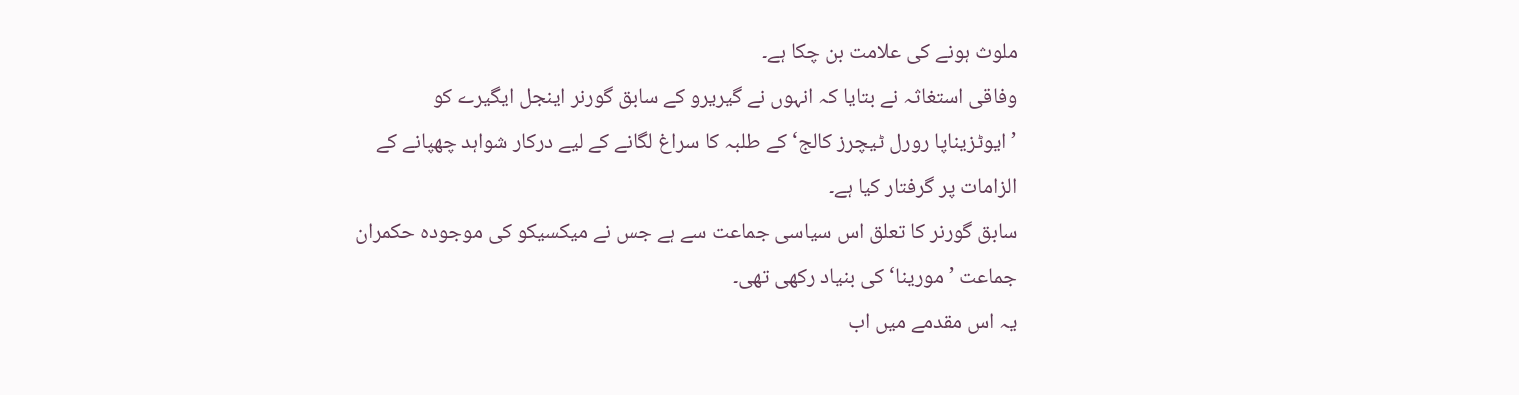ملوث ہونے کی علامت بن چکا ہے۔
وفاقی استغاثہ نے بتایا کہ انہوں نے گیریرو کے سابق گورنر اینجل ایگیرے کو ’ایوٹزیناپا رورل ٹیچرز کالج‘ کے طلبہ کا سراغ لگانے کے لیے درکار شواہد چھپانے کے الزامات پر گرفتار کیا ہے۔
سابق گورنر کا تعلق اس سیاسی جماعت سے ہے جس نے میکسیکو کی موجودہ حکمران جماعت ’مورینا‘ کی بنیاد رکھی تھی۔
یہ اس مقدمے میں اب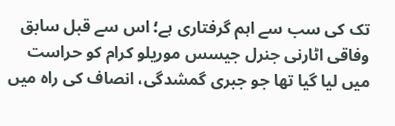تک کی سب سے اہم گرفتاری ہے؛ اس سے قبل سابق وفاقی اٹارنی جنرل جیسس موریلو کرام کو حراست میں لیا گیا تھا جو جبری گمشدگی، انصاف کی راہ میں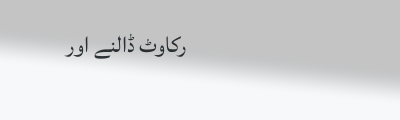رکاوٹ ڈالنے اور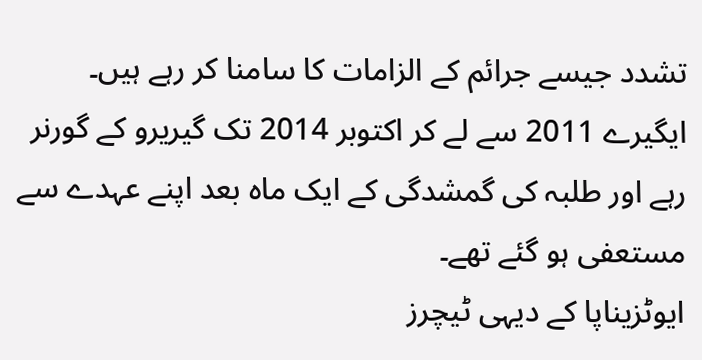تشدد جیسے جرائم کے الزامات کا سامنا کر رہے ہیں۔
ایگیرے 2011 سے لے کر اکتوبر 2014 تک گیریرو کے گورنر رہے اور طلبہ کی گمشدگی کے ایک ماہ بعد اپنے عہدے سے مستعفی ہو گئے تھے۔
ایوٹزیناپا کے دیہی ٹیچرز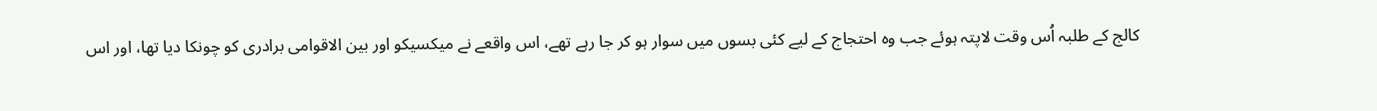کالج کے طلبہ اُس وقت لاپتہ ہوئے جب وہ احتجاج کے لیے کئی بسوں میں سوار ہو کر جا رہے تھے، اس واقعے نے میکسیکو اور بین الاقوامی برادری کو چونکا دیا تھا، اور اس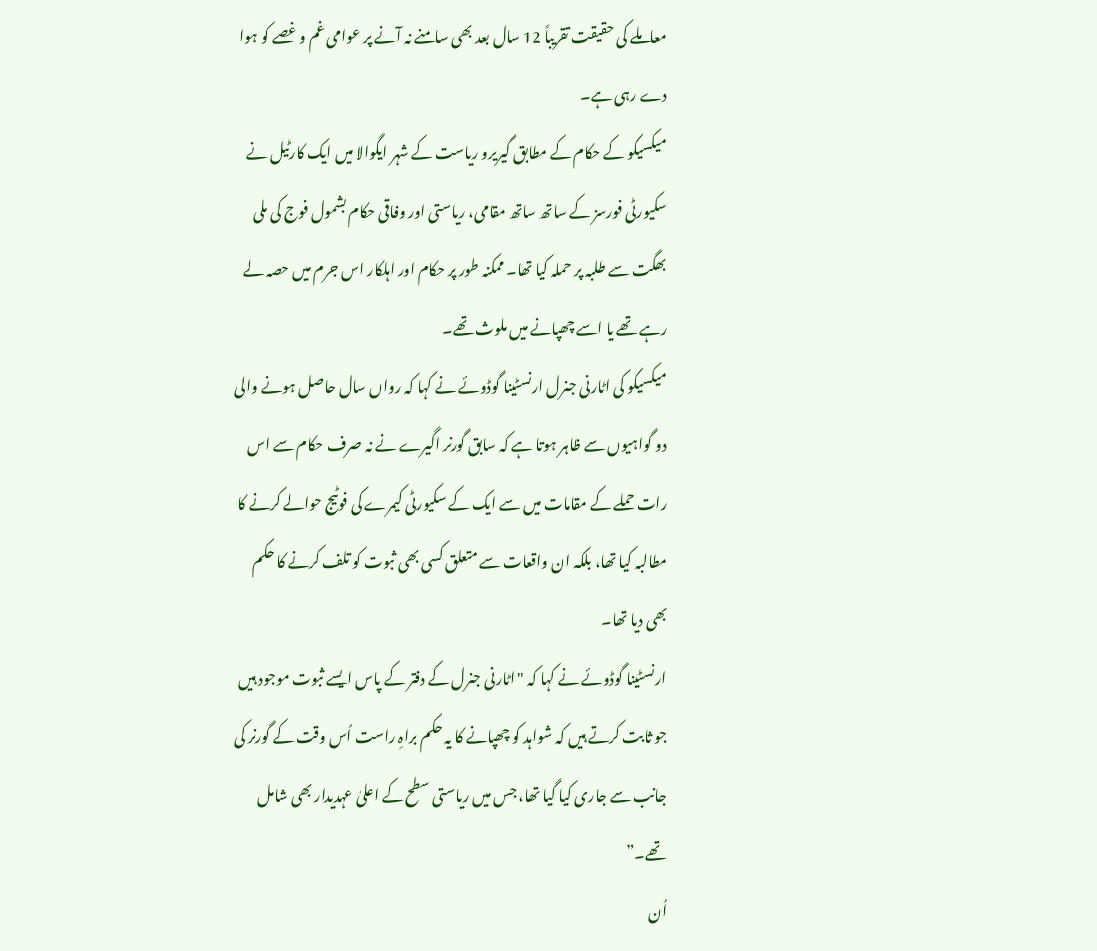معاملے کی حقیقت تقریباً 12 سال بعد بھی سامنے نہ آنے پر عوامی غم و غصے کو ہوا دے رہی ہے۔
میکسیکو کے حکام کے مطابق گیریرو ریاست کے شہر ایگوالا میں ایک کارٹیل نے سکیورٹی فورسز کے ساتھ ساتھ مقامی، ریاستی اور وفاقی حکام بشمول فوج کی ملی بھگت سے طلبہ پر حملہ کیا تھا۔ ممکنہ طور پر حکام اور اہلکار اس جرم میں حصہ لے رہے تھے یا اسے چھپانے میں ملوث تھے۔
میکسیکو کی اٹارنی جنرل ارنسٹینا گوڈوئے نے کہا کہ رواں سال حاصل ہونے والی دو گواہیوں سے ظاہر ہوتا ہے کہ سابق گورنر اگیرے نے نہ صرف حکام سے اس رات حملے کے مقامات میں سے ایک کے سکیورٹی کیمرے کی فوٹیج حوالے کرنے کا مطالبہ کیا تھا، بلکہ ان واقعات سے متعلق کسی بھی ثبوت کو تلف کرنے کا حکم بھی دیا تھا۔
ارنسٹینا گوڈوئے نے کہا کہ "اٹارنی جنرل کے دفتر کے پاس ایسے ثبوت موجود ہیں جو ثابت کرتے ہیں کہ شواہد کو چھپانے کا یہ حکم براہِ راست اُس وقت کے گورنر کی جانب سے جاری کیا گیا تھا، جس میں ریاستی سطح کے اعلیٰ عہدیدار بھی شامل تھے۔”
اُن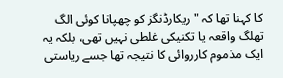کا کہنا تھا کہ "ریکارڈنگز کو چھپانا کوئی الگ تھلگ واقعہ یا تکنیکی غلطی نہیں تھی، بلکہ یہ ایک مذموم کارروائی کا نتیجہ تھا جسے ریاستی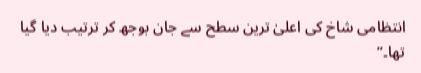انتظامی شاخ کی اعلیٰ ترین سطح سے جان بوجھ کر ترتیب دیا گیا تھا۔”